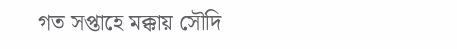গত সপ্তাহে মক্কায় সৌদি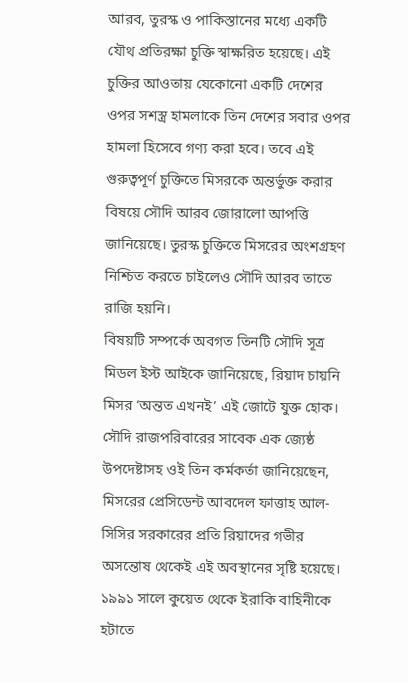আরব, তুরস্ক ও পাকিস্তানের মধ্যে একটি যৌথ প্রতিরক্ষা চুক্তি স্বাক্ষরিত হয়েছে। এই চুক্তির আওতায় যেকোনো একটি দেশের ওপর সশস্ত্র হামলাকে তিন দেশের সবার ওপর হামলা হিসেবে গণ্য করা হবে। তবে এই গুরুত্বপূর্ণ চুক্তিতে মিসরকে অন্তর্ভুক্ত করার বিষয়ে সৌদি আরব জোরালো আপত্তি জানিয়েছে। তুরস্ক চুক্তিতে মিসরের অংশগ্রহণ নিশ্চিত করতে চাইলেও সৌদি আরব তাতে রাজি হয়নি।
বিষয়টি সম্পর্কে অবগত তিনটি সৌদি সূত্র মিডল ইস্ট আইকে জানিয়েছে, রিয়াদ চায়নি মিসর ‘অন্তত এখনই’ এই জোটে যুক্ত হোক। সৌদি রাজপরিবারের সাবেক এক জ্যেষ্ঠ উপদেষ্টাসহ ওই তিন কর্মকর্তা জানিয়েছেন, মিসরের প্রেসিডেন্ট আবদেল ফাত্তাহ আল-সিসির সরকারের প্রতি রিয়াদের গভীর অসন্তোষ থেকেই এই অবস্থানের সৃষ্টি হয়েছে। ১৯৯১ সালে কুয়েত থেকে ইরাকি বাহিনীকে হটাতে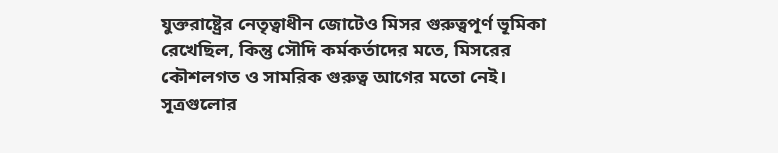যুক্তরাষ্ট্রের নেতৃত্বাধীন জোটেও মিসর গুরুত্বপূর্ণ ভূমিকা রেখেছিল, কিন্তু সৌদি কর্মকর্তাদের মতে, মিসরের কৌশলগত ও সামরিক গুরুত্ব আগের মতো নেই।
সূত্রগুলোর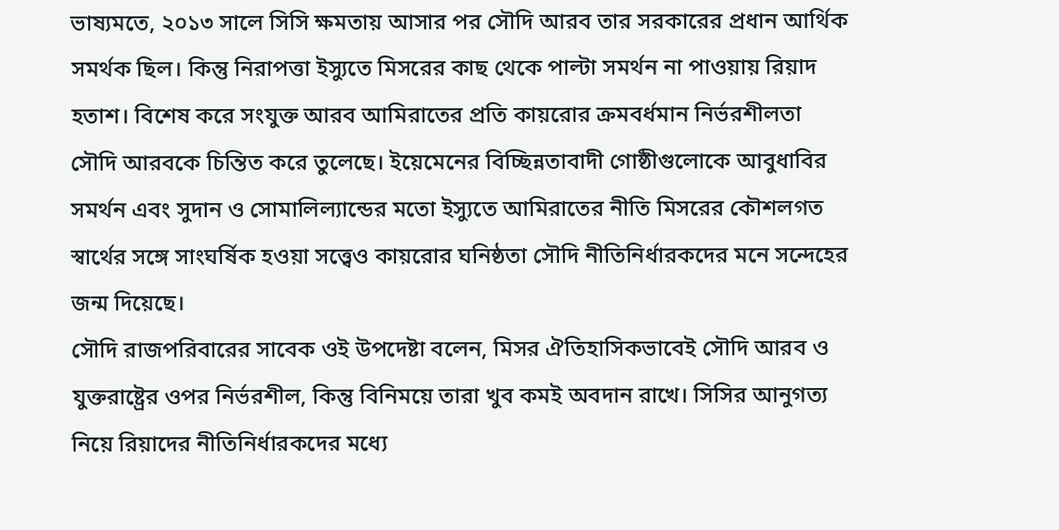ভাষ্যমতে, ২০১৩ সালে সিসি ক্ষমতায় আসার পর সৌদি আরব তার সরকারের প্রধান আর্থিক সমর্থক ছিল। কিন্তু নিরাপত্তা ইস্যুতে মিসরের কাছ থেকে পাল্টা সমর্থন না পাওয়ায় রিয়াদ হতাশ। বিশেষ করে সংযুক্ত আরব আমিরাতের প্রতি কায়রোর ক্রমবর্ধমান নির্ভরশীলতা সৌদি আরবকে চিন্তিত করে তুলেছে। ইয়েমেনের বিচ্ছিন্নতাবাদী গোষ্ঠীগুলোকে আবুধাবির সমর্থন এবং সুদান ও সোমালিল্যান্ডের মতো ইস্যুতে আমিরাতের নীতি মিসরের কৌশলগত স্বার্থের সঙ্গে সাংঘর্ষিক হওয়া সত্ত্বেও কায়রোর ঘনিষ্ঠতা সৌদি নীতিনির্ধারকদের মনে সন্দেহের জন্ম দিয়েছে।
সৌদি রাজপরিবারের সাবেক ওই উপদেষ্টা বলেন, মিসর ঐতিহাসিকভাবেই সৌদি আরব ও যুক্তরাষ্ট্রের ওপর নির্ভরশীল, কিন্তু বিনিময়ে তারা খুব কমই অবদান রাখে। সিসির আনুগত্য নিয়ে রিয়াদের নীতিনির্ধারকদের মধ্যে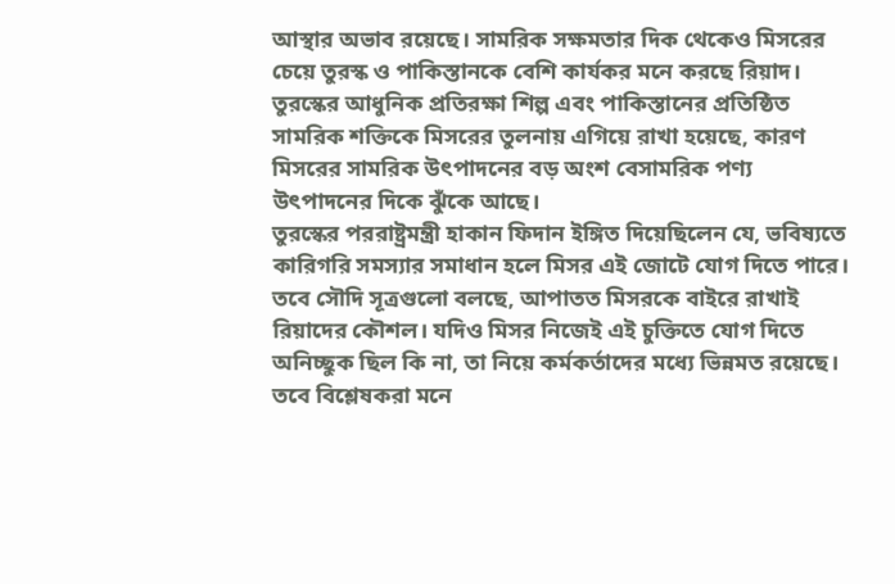আস্থার অভাব রয়েছে। সামরিক সক্ষমতার দিক থেকেও মিসরের চেয়ে তুরস্ক ও পাকিস্তানকে বেশি কার্যকর মনে করছে রিয়াদ। তুরস্কের আধুনিক প্রতিরক্ষা শিল্প এবং পাকিস্তানের প্রতিষ্ঠিত সামরিক শক্তিকে মিসরের তুলনায় এগিয়ে রাখা হয়েছে, কারণ মিসরের সামরিক উৎপাদনের বড় অংশ বেসামরিক পণ্য উৎপাদনের দিকে ঝুঁকে আছে।
তুরস্কের পররাষ্ট্রমন্ত্রী হাকান ফিদান ইঙ্গিত দিয়েছিলেন যে, ভবিষ্যতে কারিগরি সমস্যার সমাধান হলে মিসর এই জোটে যোগ দিতে পারে। তবে সৌদি সূত্রগুলো বলছে, আপাতত মিসরকে বাইরে রাখাই রিয়াদের কৌশল। যদিও মিসর নিজেই এই চুক্তিতে যোগ দিতে অনিচ্ছুক ছিল কি না, তা নিয়ে কর্মকর্তাদের মধ্যে ভিন্নমত রয়েছে। তবে বিশ্লেষকরা মনে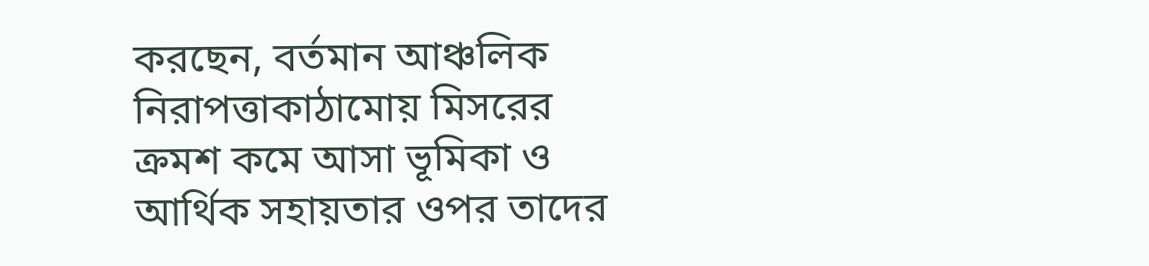করছেন, বর্তমান আঞ্চলিক নিরাপত্তাকাঠামোয় মিসরের ক্রমশ কমে আসা ভূমিকা ও আর্থিক সহায়তার ওপর তাদের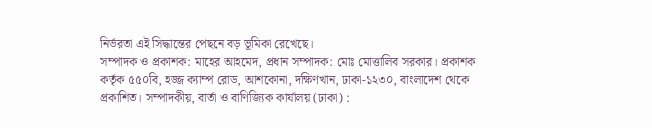নির্ভরতা এই সিদ্ধান্তের পেছনে বড় ভূমিকা রেখেছে।
সম্পাদক ও প্রকাশক: মাহের আহমেদ, প্রধান সম্পাদক: মোঃ মোত্তালিব সরকার। প্রকাশক কর্তৃক ৫৫০বি, হজ্জ ক্যাম্প রোড, আশকোনা, দক্ষিণখান, ঢাকা-১২৩০, বাংলাদেশ থেকে প্রকাশিত। সম্পাদকীয়, বার্তা ও বাণিজ্যিক কার্যালয় (ঢাকা) :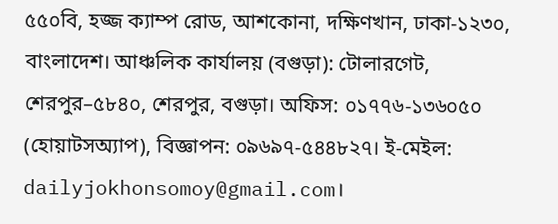৫৫০বি, হজ্জ ক্যাম্প রোড, আশকোনা, দক্ষিণখান, ঢাকা-১২৩০, বাংলাদেশ। আঞ্চলিক কার্যালয় (বগুড়া): টোলারগেট, শেরপুর–৫৮৪০, শেরপুর, বগুড়া। অফিস: ০১৭৭৬-১৩৬০৫০ (হোয়াটসঅ্যাপ), বিজ্ঞাপন: ০৯৬৯৭-৫৪৪৮২৭। ই-মেইল: dailyjokhonsomoy@gmail.com।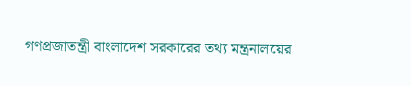গণপ্রজাতন্ত্রী বাংলাদেশ সরকারের তথ্য মন্ত্রনালয়ের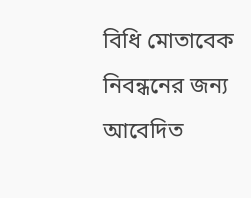বিধি মোতাবেক নিবন্ধনের জন্য আবেদিত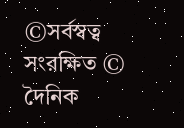©সর্বস্বত্ব সংরক্ষিত © দৈনিক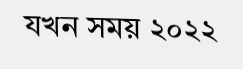যখন সময় ২০২২